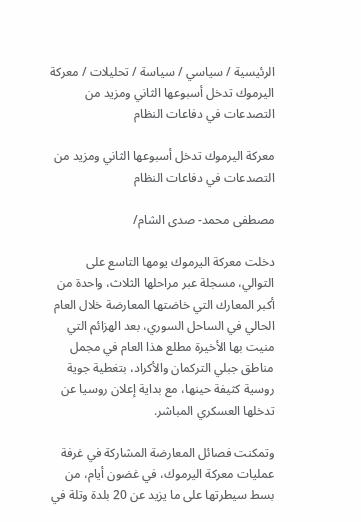الرئيسية / سياسي / سياسة / تحليلات / معركة اليرموك تدخل أسبوعها الثاني ومزيد من التصدعات في دفاعات النظام

معركة اليرموك تدخل أسبوعها الثاني ومزيد من التصدعات في دفاعات النظام

مصطفى محمد- صدى الشام/

دخلت معركة اليرموك يومها التاسع على التوالي، مسجلة عبر مراحلها الثلاث، واحدة من أكبر المعارك التي خاضتها المعارضة خلال العام الحالي في الساحل السوري، بعد الهزائم التي منيت بها الأخيرة مطلع هذا العام في مجمل مناطق جبلي التركمان والأكراد، بتغطية جوية روسية كثيفة حينها، مع بداية إعلان روسيا عن تدخلها العسكري المباشر.

وتمكنت فصائل المعارضة المشاركة في غرفة عمليات معركة اليرموك، في غضون أيام، من بسط سيطرتها على ما يزيد عن 20 بلدة وتلة في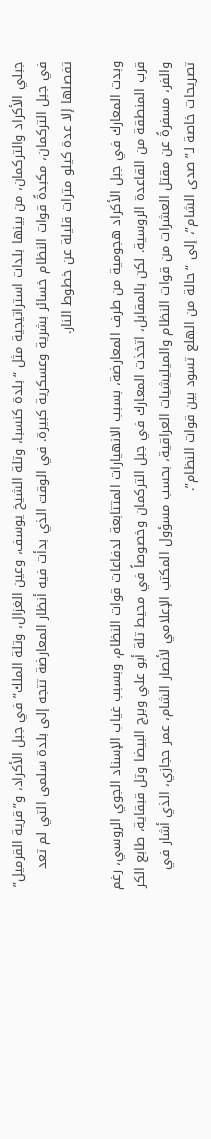جبلي الأكراد والتركمان، من بينها بلدات استراتيجية مثل “بلدة كنسبا، وتلة الشيخ يوسف، وعين الغزال، وتلة الملك” في جبل الأكراد، و”قرية القرميل” في جبل التركمان، مكبدةً قوات النظام خسائر بشرية وعسكرية كبيرة. في الوقت الذي بدأت فيه أنظار المعارضة تتجه إلى بلدة سلمى التي لم تعد تفصلها إلا عدة كيلو مترات قليلة عن خطوط النار.

وبدت المعارك في جبل الأكراد هجومية من طرف المعارضة، بسبب الانهيارات المتتابعة لدفاعات قوات النظام، وبسبب غياب الإسناد الجوي الروسي، رغم قرب المنطقة من القاعدة الروسية. لكن بالمقابل، اتخذت المعارك في جبل التركمان وخصوصاً في محيط تلة أبو علي وبرج البيضا وتل قبقاية، طابع الكر والفر، مسفرةً عن مقتل العشرات من قوات النظام والميليشيات العراقية، بحسب مسؤول المكتب الإعلامي لأنصار الشام، عمر حجازي، الذي أشار في تصريحات خاصة لـ”صدى الشام”، إلى “حالة من الهلع تسود بين قوات النظام”.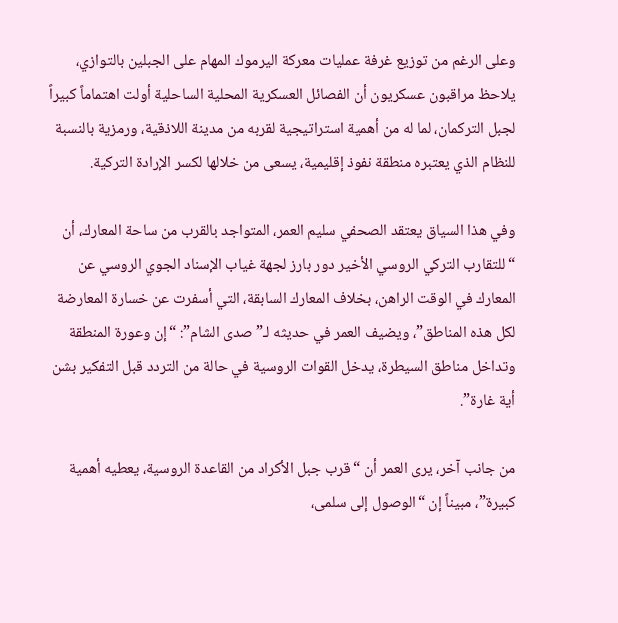وعلى الرغم من توزيع غرفة عمليات معركة اليرموك المهام على الجبلين بالتوازي، يلاحظ مراقبون عسكريون أن الفصائل العسكرية المحلية الساحلية أولت اهتماماً كبيراً لجبل التركمان، لما له من أهمية استراتيجية لقربه من مدينة اللاذقية، ورمزية بالنسبة للنظام الذي يعتبره منطقة نفوذ إقليمية، يسعى من خلالها لكسر الإرادة التركية.

وفي هذا السياق يعتقد الصحفي سليم العمر، المتواجد بالقرب من ساحة المعارك، أن “للتقارب التركي الروسي الأخير دور بارز لجهة غياب الإسناد الجوي الروسي عن المعارك في الوقت الراهن، بخلاف المعارك السابقة، التي أسفرت عن خسارة المعارضة لكل هذه المناطق”، ويضيف العمر في حديثه لـ”صدى الشام”: “إن وعورة المنطقة وتداخل مناطق السيطرة، يدخل القوات الروسية في حالة من التردد قبل التفكير بشن أية غارة”.

من جانب آخر، يرى العمر أن “قرب جبل الأكراد من القاعدة الروسية، يعطيه أهمية كبيرة”، مبيناً إن “الوصول إلى سلمى،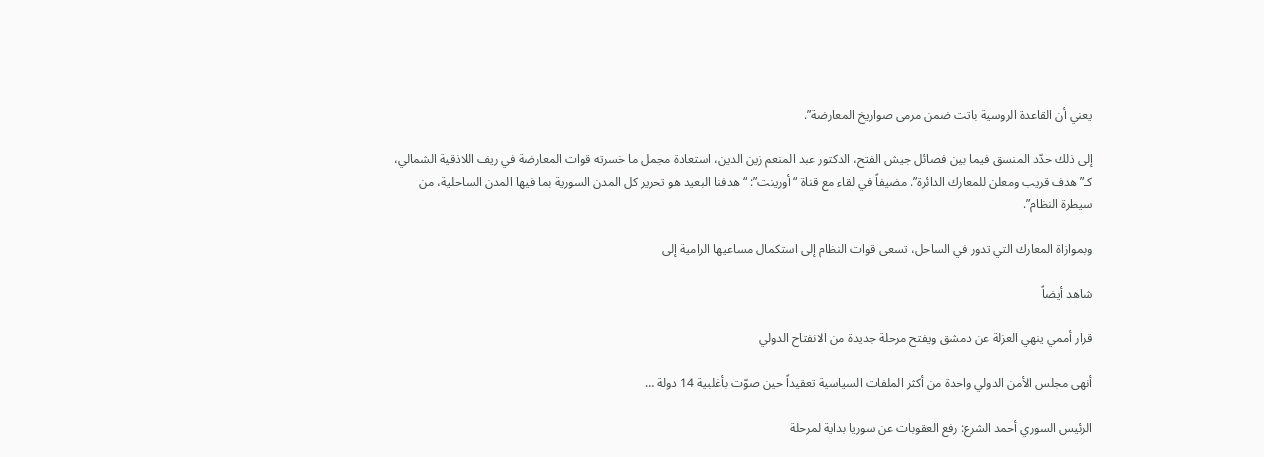يعني أن القاعدة الروسية باتت ضمن مرمى صواريخ المعارضة”.

إلى ذلك حدّد المنسق فيما بين فصائل جيش الفتح، الدكتور عبد المنعم زين الدين، استعادة مجمل ما خسرته قوات المعارضة في ريف اللاذقية الشمالي، كـ”هدف قريب ومعلن للمعارك الدائرة”. مضيفاً في لقاء مع قناة “أورينت”: “هدفنا البعيد هو تحرير كل المدن السورية بما فيها المدن الساحلية، من سيطرة النظام”.

وبموازاة المعارك التي تدور في الساحل، تسعى قوات النظام إلى استكمال مساعيها الرامية إلى

شاهد أيضاً

قرار أممي ينهي العزلة عن دمشق ويفتح مرحلة جديدة من الانفتاح الدولي

أنهى مجلس الأمن الدولي واحدة من أكثر الملفات السياسية تعقيداً حين صوّت بأغلبية 14 دولة …

الرئيس السوري أحمد الشرع: رفع العقوبات عن سوريا بداية لمرحلة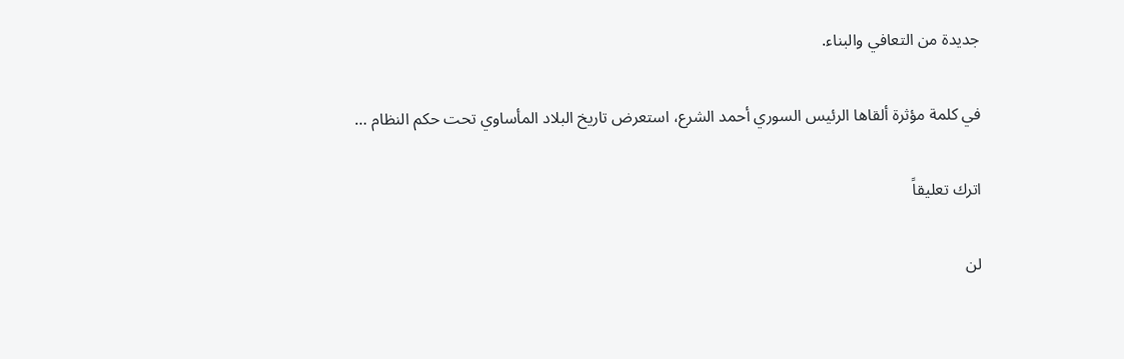جديدة من التعافي والبناء.

في كلمة مؤثرة ألقاها الرئيس السوري أحمد الشرع، استعرض تاريخ البلاد المأساوي تحت حكم النظام …

اترك تعليقاً

لن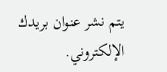يتم نشر عنوان بريدك الإلكتروني.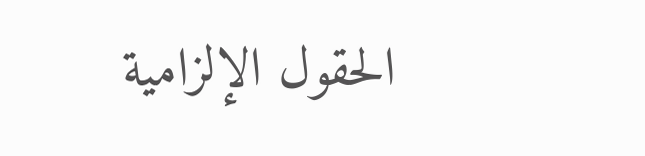الحقول الإلزامية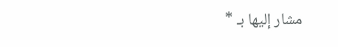مشار إليها بـ *